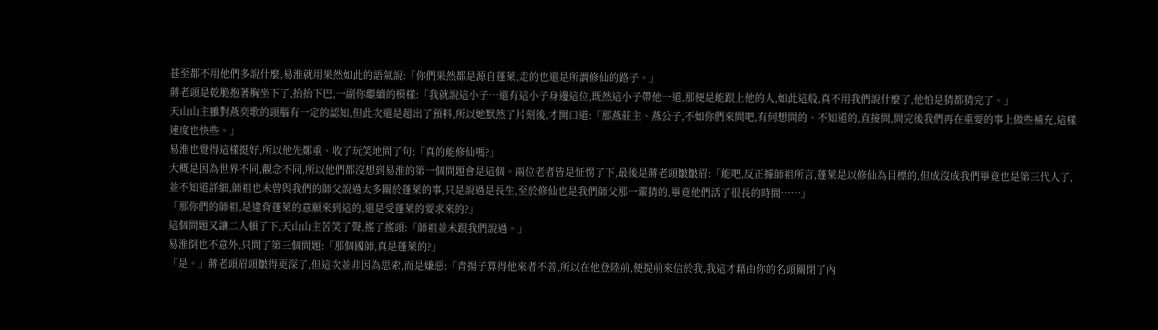甚至都不用他們多說什麼,易淮就用果然如此的語氣說:「你們果然都是源自蓬萊,走的也還是所謂修仙的路子。」
蔣老頭是乾脆抱著胸坐下了,抬抬下巴,一副你繼續的模樣:「我就說這小子…還有這小子身邊這位,既然這小子帶他一道,那便是能跟上他的人,如此這般,真不用我們說什麼了,他怕是猜都猜完了。」
天山山主雖對燕奕歌的頭腦有一定的認知,但此次還是超出了預料,所以她默然了片刻後,才開口道:「那燕莊主、燕公子,不如你們來問吧,有何想問的、不知道的,直接問,問完後我們再在重要的事上做些補充,這樣速度也快些。」
易淮也覺得這樣挺好,所以他先鄭重、收了玩笑地問了句:「真的能修仙嗎?」
大概是因為世界不同,觀念不同,所以他們都沒想到易淮的第一個問題會是這個。兩位老者皆是怔愣了下,最後是蔣老頭皺皺眉:「能吧,反正據師祖所言,蓬萊是以修仙為目標的,但成沒成我們畢竟也是第三代人了,並不知道詳細,師祖也未曾與我們的師父說過太多關於蓬萊的事,只是說過是長生,至於修仙也是我們師父那一輩猜的,畢竟他們活了很長的時間……」
「那你們的師祖,是違背蓬萊的意願來到這的,還是受蓬萊的要求來的?」
這個問題又讓二人頓了下,天山山主苦笑了聲,搖了搖頭:「師祖並未跟我們說過。」
易淮倒也不意外,只問了第三個問題:「那個國師,真是蓬萊的?」
「是。」蔣老頭眉頭皺得更深了,但這次並非因為思索,而是嫌惡:「青揚子算得他來者不善,所以在他登陸前,便提前來信於我,我這才藉由你的名頭關閉了內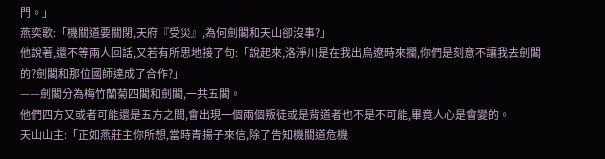門。」
燕奕歌:「機關道要關閉,天府『受災』,為何劍閣和天山卻沒事?」
他說著,還不等兩人回話,又若有所思地接了句:「說起來,洛淨川是在我出烏遼時來攔,你們是刻意不讓我去劍閣的?劍閣和那位國師達成了合作?」
——劍閣分為梅竹蘭菊四閣和劍閣,一共五閣。
他們四方又或者可能還是五方之間,會出現一個兩個叛徒或是背道者也不是不可能,畢竟人心是會變的。
天山山主:「正如燕莊主你所想,當時青揚子來信,除了告知機關道危機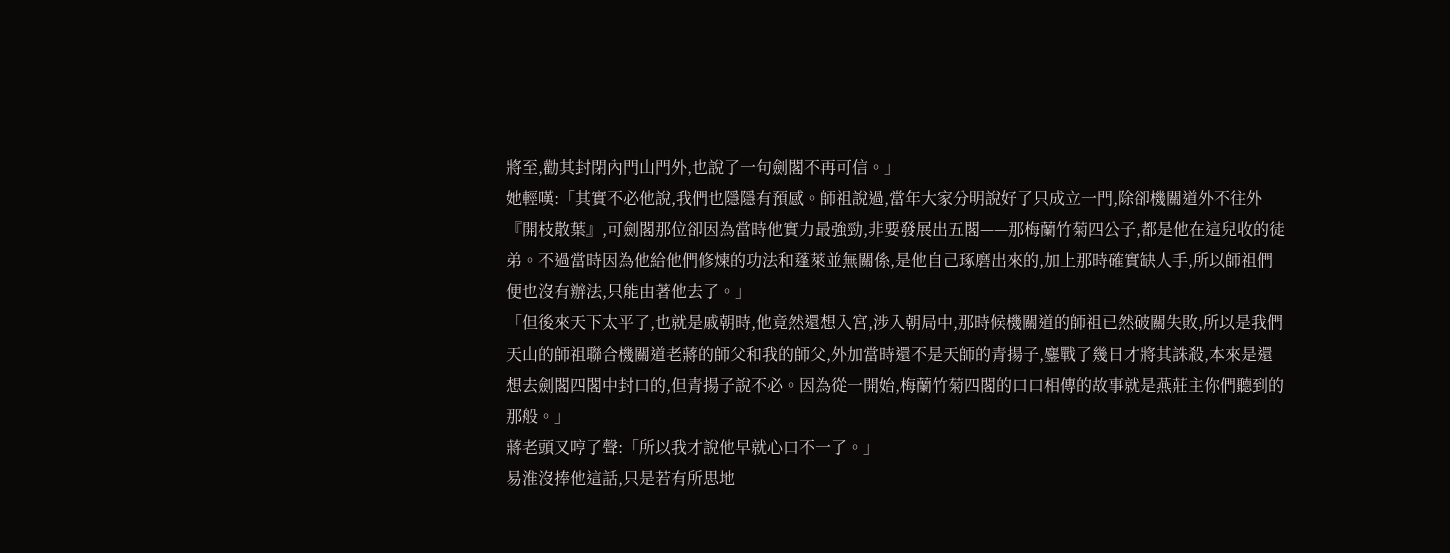將至,勸其封閉內門山門外,也說了一句劍閣不再可信。」
她輕嘆:「其實不必他說,我們也隱隱有預感。師祖說過,當年大家分明說好了只成立一門,除卻機關道外不往外『開枝散葉』,可劍閣那位卻因為當時他實力最強勁,非要發展出五閣——那梅蘭竹菊四公子,都是他在這兒收的徒弟。不過當時因為他給他們修煉的功法和蓬萊並無關係,是他自己琢磨出來的,加上那時確實缺人手,所以師祖們便也沒有辦法,只能由著他去了。」
「但後來天下太平了,也就是戚朝時,他竟然還想入宮,涉入朝局中,那時候機關道的師祖已然破關失敗,所以是我們天山的師祖聯合機關道老蔣的師父和我的師父,外加當時還不是天師的青揚子,鏖戰了幾日才將其誅殺,本來是還想去劍閣四閣中封口的,但青揚子說不必。因為從一開始,梅蘭竹菊四閣的口口相傳的故事就是燕莊主你們聽到的那般。」
蔣老頭又哼了聲:「所以我才說他早就心口不一了。」
易淮沒捧他這話,只是若有所思地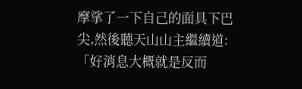摩挲了一下自己的面具下巴尖,然後聽天山山主繼續道:「好消息大概就是反而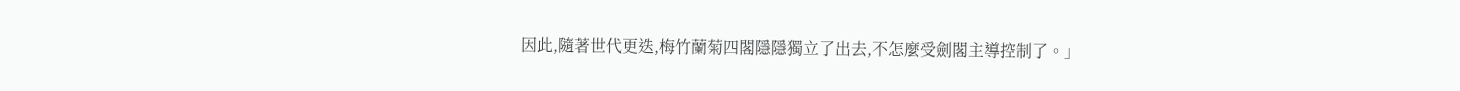因此,隨著世代更迭,梅竹蘭菊四閣隱隱獨立了出去,不怎麼受劍閣主導控制了。」